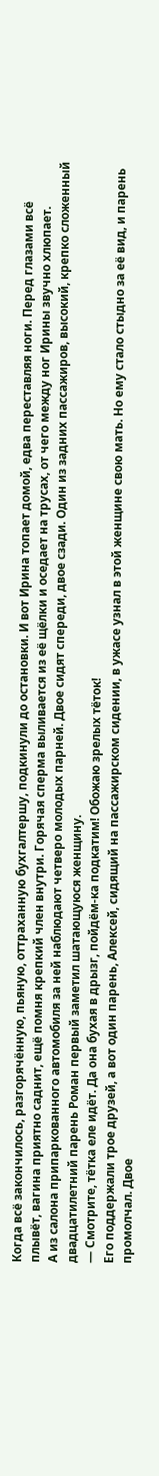Когда всё закончилось, разгорячённую, пьяную, оттраханную бухгалтершу, подкинули до остановки. И вот Ирина топает домой, едва переставляя ноги. Перед глазами всё плывёт, вагина приятно саднит, ещё помня крепкий член внутри. Горячая сперма выливается из её щёлки и оседает на трусах, от чего между ног Ирины звучно хлюпает.
А из салона припаркованного автомобиля за ней наблюдают четверо молодых парней. Двое сидят спереди, двое сзади. Один из задних пассажиров, высокий, крепко сложенный двадцатилетний парень Роман первый заметил шатающуюся женщину.
— Смотрите, тётка еле идёт. Да она бухая в дрызг, пойдём-ка подкатим! Обожаю зрелых тёток!
Его поддержали трое друзей, а вот один парень, Алексей, сидящий на пассажирском сидении, в ужасе узнал в этой женщине свою мать. Но ему стало стыдно за её вид, и парень промолчал. Двое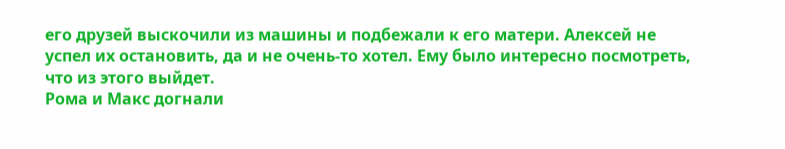его друзей выскочили из машины и подбежали к его матери. Алексей не успел их остановить, да и не очень-то хотел. Ему было интересно посмотреть, что из этого выйдет.
Рома и Макс догнали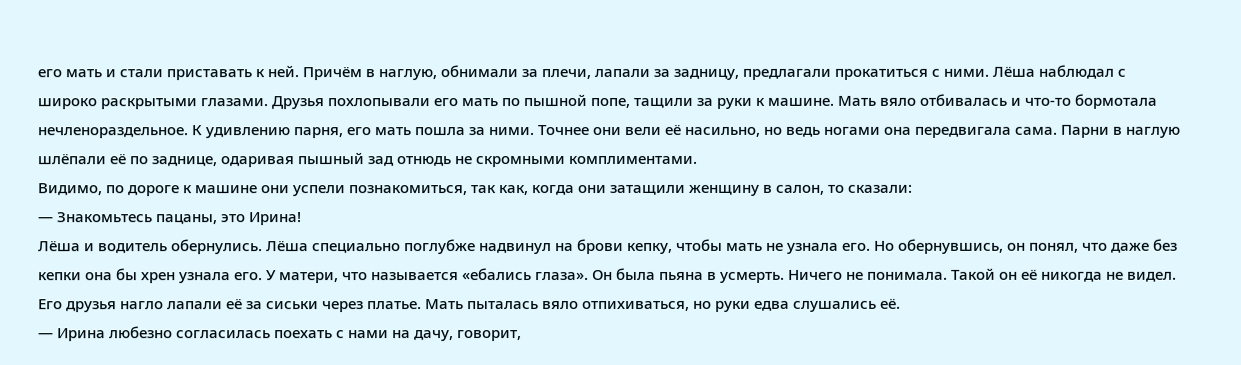его мать и стали приставать к ней. Причём в наглую, обнимали за плечи, лапали за задницу, предлагали прокатиться с ними. Лёша наблюдал с широко раскрытыми глазами. Друзья похлопывали его мать по пышной попе, тащили за руки к машине. Мать вяло отбивалась и что-то бормотала нечленораздельное. К удивлению парня, его мать пошла за ними. Точнее они вели её насильно, но ведь ногами она передвигала сама. Парни в наглую шлёпали её по заднице, одаривая пышный зад отнюдь не скромными комплиментами.
Видимо, по дороге к машине они успели познакомиться, так как, когда они затащили женщину в салон, то сказали:
— Знакомьтесь пацаны, это Ирина!
Лёша и водитель обернулись. Лёша специально поглубже надвинул на брови кепку, чтобы мать не узнала его. Но обернувшись, он понял, что даже без кепки она бы хрен узнала его. У матери, что называется «ебались глаза». Он была пьяна в усмерть. Ничего не понимала. Такой он её никогда не видел. Его друзья нагло лапали её за сиськи через платье. Мать пыталась вяло отпихиваться, но руки едва слушались её.
— Ирина любезно согласилась поехать с нами на дачу, говорит,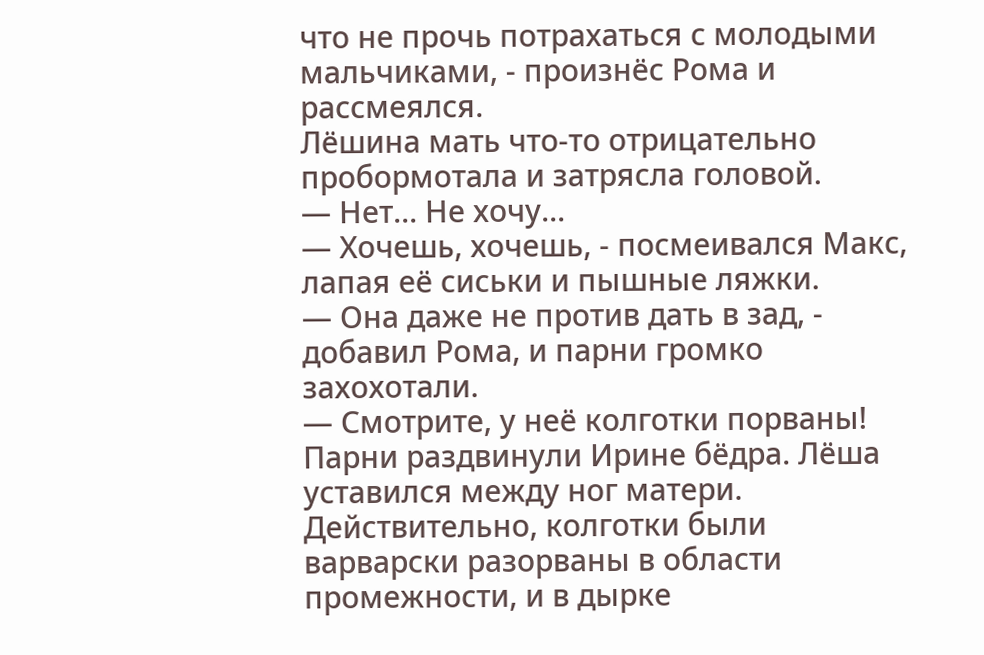что не прочь потрахаться с молодыми мальчиками, - произнёс Рома и рассмеялся.
Лёшина мать что-то отрицательно пробормотала и затрясла головой.
— Нет... Не хочу...
— Хочешь, хочешь, - посмеивался Макс, лапая её сиськи и пышные ляжки.
— Она даже не против дать в зад, - добавил Рома, и парни громко захохотали.
— Смотрите, у неё колготки порваны!
Парни раздвинули Ирине бёдра. Лёша уставился между ног матери. Действительно, колготки были варварски разорваны в области промежности, и в дырке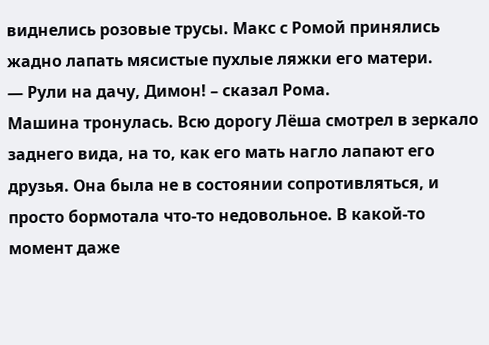виднелись розовые трусы. Макс с Ромой принялись жадно лапать мясистые пухлые ляжки его матери.
— Рули на дачу, Димон! – сказал Рома.
Машина тронулась. Всю дорогу Лёша смотрел в зеркало заднего вида, на то, как его мать нагло лапают его друзья. Она была не в состоянии сопротивляться, и просто бормотала что-то недовольное. В какой-то момент даже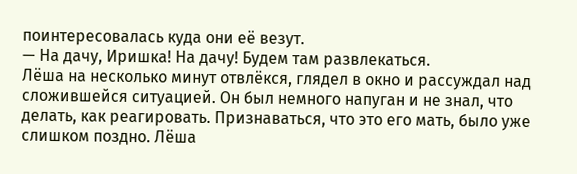поинтересовалась куда они её везут.
— На дачу, Иришка! На дачу! Будем там развлекаться.
Лёша на несколько минут отвлёкся, глядел в окно и рассуждал над сложившейся ситуацией. Он был немного напуган и не знал, что делать, как реагировать. Признаваться, что это его мать, было уже слишком поздно. Лёша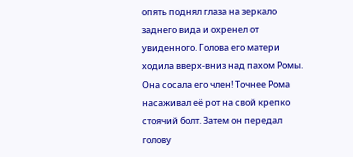опять поднял глаза на зеркало заднего вида и охренел от увиденного. Голова его матери ходила вверх-вниз над пахом Ромы. Она сосала его член! Точнее Рома насаживал её рот на свой крепко стоячий болт. Затем он передал голову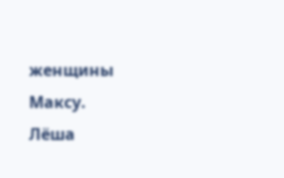женщины Максу.
Лёша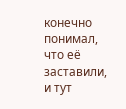конечно понимал, что её заставили, и тут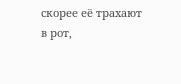скорее её трахают в рот,